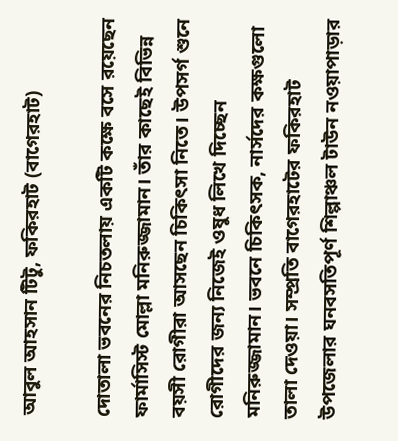আবুল আহসান টিটু, ফকিরহাট (বাগেরহাট)

দোতালা ভবনের নিচতলায় একটি কক্ষে বসে রয়েছেন ফার্মাসিস্ট মোল্লা মনিরুজ্জামান। তাঁর কাছেই বিভিন্ন বয়সী রোগীরা আসছেন চিকিৎসা নিতে। উপসর্গ শুনে রোগীদের জন্য নিজেই ওষুধ লিখে দিচ্ছেন মনিরুজ্জামান। ভবনে চিকিৎসক, নার্সদের কক্ষগুলো তালা দেওয়া। সম্প্রতি বাগেরহাটের ফকিরহাট উপজেলার ঘনবসতিপূর্ণ শিল্পাঞ্চল টাউন নওয়াপাড়ার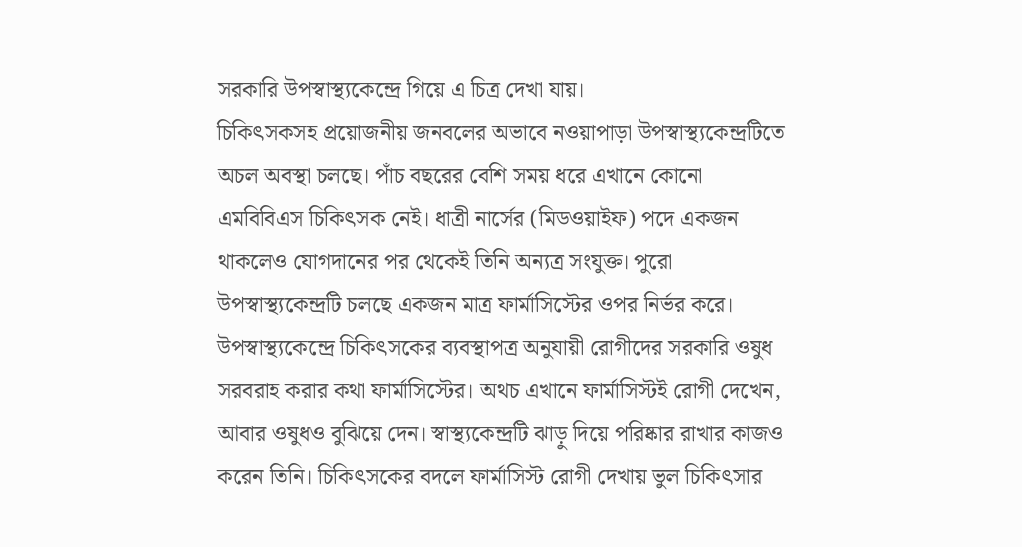সরকারি উপস্বাস্থ্যকেন্দ্রে গিয়ে এ চিত্র দেখা যায়।
চিকিৎসকসহ প্রয়োজনীয় জনবলের অভাবে নওয়াপাড়া উপস্বাস্থ্যকেন্দ্রটিতে অচল অবস্থা চলছে। পাঁচ বছরের বেশি সময় ধরে এখানে কোনো এমবিবিএস চিকিৎসক নেই। ধাত্রী নার্সের (মিডওয়াইফ) পদে একজন থাকলেও যোগদানের পর থেকেই তিনি অন্যত্র সংযুক্ত। পুরো উপস্বাস্থ্যকেন্দ্রটি চলছে একজন মাত্র ফার্মাসিস্টের ওপর নির্ভর করে। উপস্বাস্থ্যকেন্দ্রে চিকিৎসকের ব্যবস্থাপত্র অনুযায়ী রোগীদের সরকারি ওষুধ সরবরাহ করার কথা ফার্মাসিস্টের। অথচ এখানে ফার্মাসিস্টই রোগী দেখেন, আবার ওষুধও বুঝিয়ে দেন। স্বাস্থ্যকেন্দ্রটি ঝাড়ু দিয়ে পরিষ্কার রাখার কাজও করেন তিনি। চিকিৎসকের বদলে ফার্মাসিস্ট রোগী দেখায় ভুল চিকিৎসার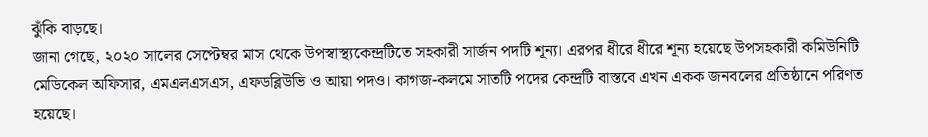ঝুঁকি বাড়ছে।
জানা গেছে, ২০২০ সালের সেপ্টেম্বর মাস থেকে উপস্বাস্থ্যকেন্দ্রটিতে সহকারী সার্জন পদটি শূন্য। এরপর ধীরে ধীরে শূন্য হয়েছে উপসহকারী কমিউনিটি মেডিকেল অফিসার, এমএলএসএস, এফডব্লিউভি ও আয়া পদও। কাগজ-কলমে সাতটি পদের কেন্দ্রটি বাস্তবে এখন একক জনবলের প্রতিষ্ঠানে পরিণত হয়েছে।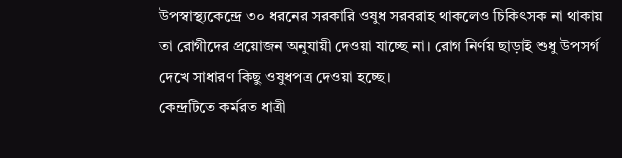উপস্বাস্থ্যকেন্দ্রে ৩০ ধরনের সরকারি ওষুধ সরবরাহ থাকলেও চিকিৎসক না থাকায় তা রোগীদের প্রয়োজন অনুযায়ী দেওয়া যাচ্ছে না। রোগ নির্ণয় ছাড়াই শুধু উপসর্গ দেখে সাধারণ কিছু ওষুধপত্র দেওয়া হচ্ছে।
কেন্দ্রটিতে কর্মরত ধাত্রী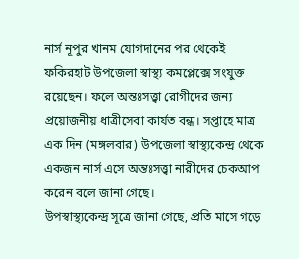নার্স নূপুর খানম যোগদানের পর থেকেই ফকিরহাট উপজেলা স্বাস্থ্য কমপ্লেক্সে সংযুক্ত রয়েছেন। ফলে অন্তঃসত্ত্বা রোগীদের জন্য প্রয়োজনীয় ধাত্রীসেবা কার্যত বন্ধ। সপ্তাহে মাত্র এক দিন (মঙ্গলবার) উপজেলা স্বাস্থ্যকেন্দ্র থেকে একজন নার্স এসে অন্তঃসত্ত্বা নারীদের চেকআপ করেন বলে জানা গেছে।
উপস্বাস্থ্যকেন্দ্র সূত্রে জানা গেছে, প্রতি মাসে গড়ে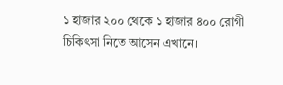১ হাজার ২০০ থেকে ১ হাজার ৪০০ রোগী চিকিৎসা নিতে আসেন এখানে।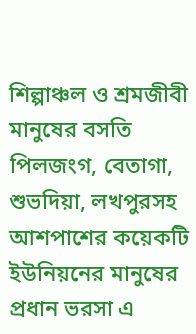শিল্পাঞ্চল ও শ্রমজীবী মানুষের বসতি পিলজংগ, বেতাগা, শুভদিয়া, লখপুরসহ আশপাশের কয়েকটি ইউনিয়নের মানুষের প্রধান ভরসা এ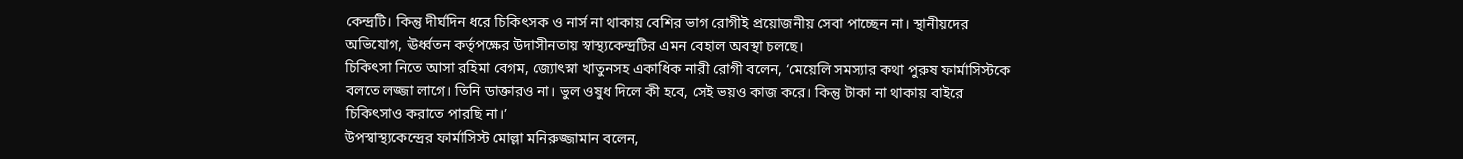কেন্দ্রটি। কিন্তু দীর্ঘদিন ধরে চিকিৎসক ও নার্স না থাকায় বেশির ভাগ রোগীই প্রয়োজনীয় সেবা পাচ্ছেন না। স্থানীয়দের অভিযোগ, ঊর্ধ্বতন কর্তৃপক্ষের উদাসীনতায় স্বাস্থ্যকেন্দ্রটির এমন বেহাল অবস্থা চলছে।
চিকিৎসা নিতে আসা রহিমা বেগম, জ্যোৎস্না খাতুনসহ একাধিক নারী রোগী বলেন, ‘মেয়েলি সমস্যার কথা পুরুষ ফার্মাসিস্টকে বলতে লজ্জা লাগে। তিনি ডাক্তারও না। ভুল ওষুধ দিলে কী হবে, সেই ভয়ও কাজ করে। কিন্তু টাকা না থাকায় বাইরে চিকিৎসাও করাতে পারছি না।’
উপস্বাস্থ্যকেন্দ্রের ফার্মাসিস্ট মোল্লা মনিরুজ্জামান বলেন,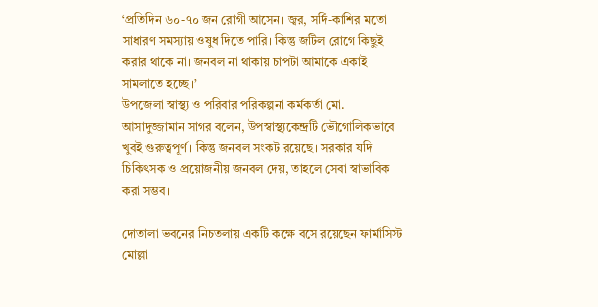‘প্রতিদিন ৬০-৭০ জন রোগী আসেন। জ্বর, সর্দি-কাশির মতো সাধারণ সমস্যায় ওষুধ দিতে পারি। কিন্তু জটিল রোগে কিছুই করার থাকে না। জনবল না থাকায় চাপটা আমাকে একাই সামলাতে হচ্ছে।’
উপজেলা স্বাস্থ্য ও পরিবার পরিকল্পনা কর্মকর্তা মো. আসাদুজ্জামান সাগর বলেন, উপস্বাস্থ্যকেন্দ্রটি ভৌগোলিকভাবে খুবই গুরুত্বপূর্ণ। কিন্তু জনবল সংকট রয়েছে। সরকার যদি চিকিৎসক ও প্রয়োজনীয় জনবল দেয়, তাহলে সেবা স্বাভাবিক করা সম্ভব।

দোতালা ভবনের নিচতলায় একটি কক্ষে বসে রয়েছেন ফার্মাসিস্ট মোল্লা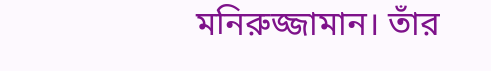মনিরুজ্জামান। তাঁর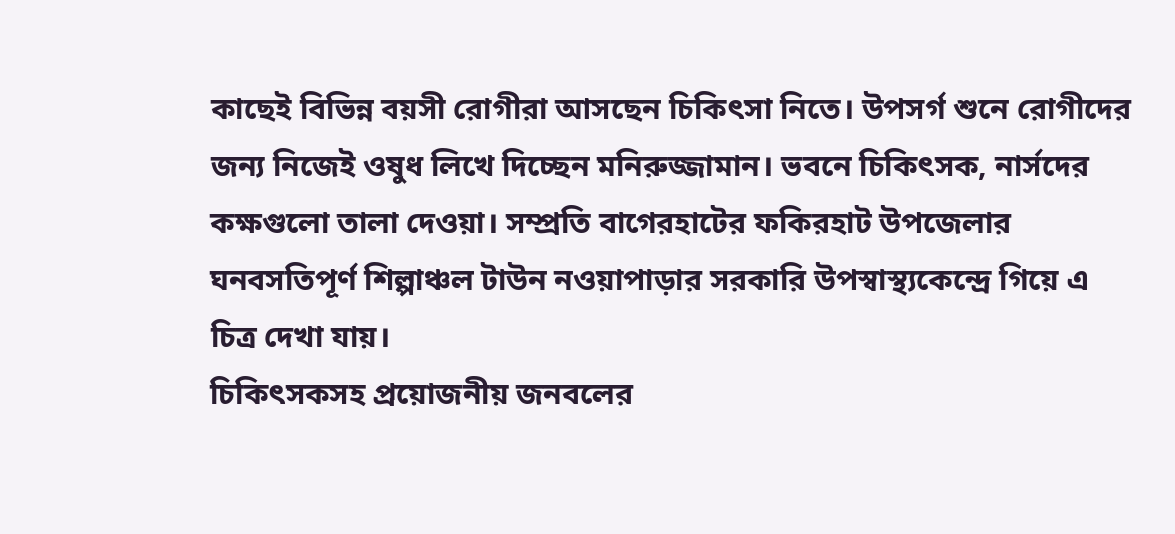কাছেই বিভিন্ন বয়সী রোগীরা আসছেন চিকিৎসা নিতে। উপসর্গ শুনে রোগীদের জন্য নিজেই ওষুধ লিখে দিচ্ছেন মনিরুজ্জামান। ভবনে চিকিৎসক, নার্সদের কক্ষগুলো তালা দেওয়া। সম্প্রতি বাগেরহাটের ফকিরহাট উপজেলার ঘনবসতিপূর্ণ শিল্পাঞ্চল টাউন নওয়াপাড়ার সরকারি উপস্বাস্থ্যকেন্দ্রে গিয়ে এ চিত্র দেখা যায়।
চিকিৎসকসহ প্রয়োজনীয় জনবলের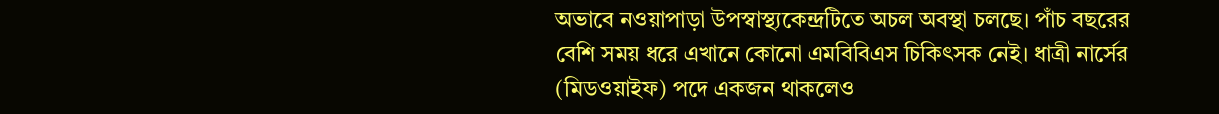অভাবে নওয়াপাড়া উপস্বাস্থ্যকেন্দ্রটিতে অচল অবস্থা চলছে। পাঁচ বছরের বেশি সময় ধরে এখানে কোনো এমবিবিএস চিকিৎসক নেই। ধাত্রী নার্সের (মিডওয়াইফ) পদে একজন থাকলেও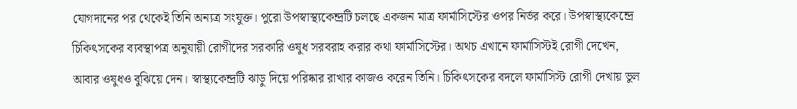যোগদানের পর থেকেই তিনি অন্যত্র সংযুক্ত। পুরো উপস্বাস্থ্যকেন্দ্রটি চলছে একজন মাত্র ফার্মাসিস্টের ওপর নির্ভর করে। উপস্বাস্থ্যকেন্দ্রে চিকিৎসকের ব্যবস্থাপত্র অনুযায়ী রোগীদের সরকারি ওষুধ সরবরাহ করার কথা ফার্মাসিস্টের। অথচ এখানে ফার্মাসিস্টই রোগী দেখেন, আবার ওষুধও বুঝিয়ে দেন। স্বাস্থ্যকেন্দ্রটি ঝাড়ু দিয়ে পরিষ্কার রাখার কাজও করেন তিনি। চিকিৎসকের বদলে ফার্মাসিস্ট রোগী দেখায় ভুল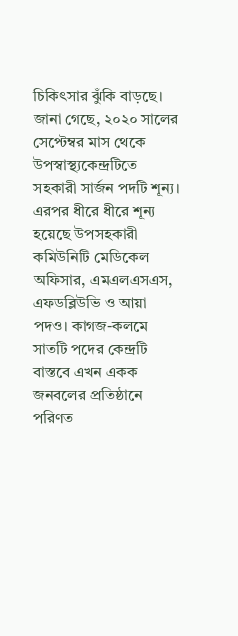চিকিৎসার ঝুঁকি বাড়ছে।
জানা গেছে, ২০২০ সালের সেপ্টেম্বর মাস থেকে উপস্বাস্থ্যকেন্দ্রটিতে সহকারী সার্জন পদটি শূন্য। এরপর ধীরে ধীরে শূন্য হয়েছে উপসহকারী কমিউনিটি মেডিকেল অফিসার, এমএলএসএস, এফডব্লিউভি ও আয়া পদও। কাগজ-কলমে সাতটি পদের কেন্দ্রটি বাস্তবে এখন একক জনবলের প্রতিষ্ঠানে পরিণত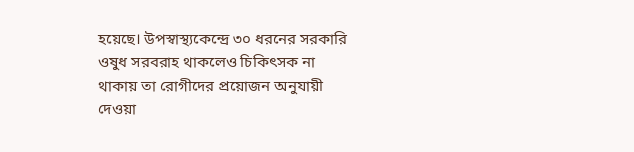হয়েছে। উপস্বাস্থ্যকেন্দ্রে ৩০ ধরনের সরকারি ওষুধ সরবরাহ থাকলেও চিকিৎসক না থাকায় তা রোগীদের প্রয়োজন অনুযায়ী দেওয়া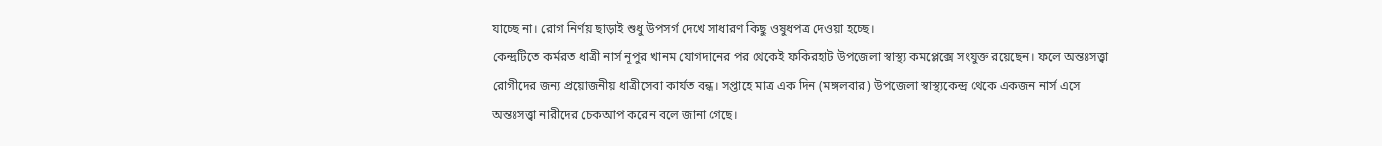যাচ্ছে না। রোগ নির্ণয় ছাড়াই শুধু উপসর্গ দেখে সাধারণ কিছু ওষুধপত্র দেওয়া হচ্ছে।
কেন্দ্রটিতে কর্মরত ধাত্রী নার্স নূপুর খানম যোগদানের পর থেকেই ফকিরহাট উপজেলা স্বাস্থ্য কমপ্লেক্সে সংযুক্ত রয়েছেন। ফলে অন্তঃসত্ত্বা রোগীদের জন্য প্রয়োজনীয় ধাত্রীসেবা কার্যত বন্ধ। সপ্তাহে মাত্র এক দিন (মঙ্গলবার) উপজেলা স্বাস্থ্যকেন্দ্র থেকে একজন নার্স এসে অন্তঃসত্ত্বা নারীদের চেকআপ করেন বলে জানা গেছে।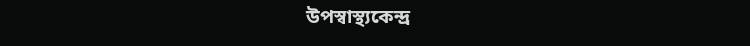উপস্বাস্থ্যকেন্দ্র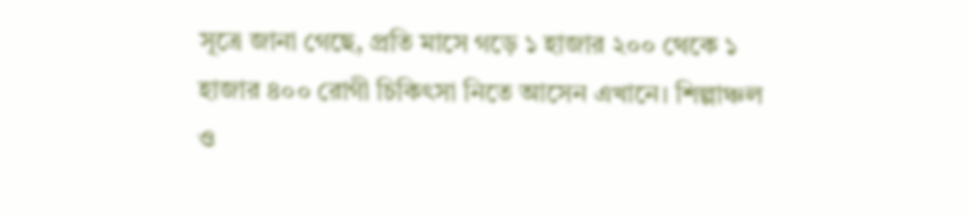সূত্রে জানা গেছে, প্রতি মাসে গড়ে ১ হাজার ২০০ থেকে ১ হাজার ৪০০ রোগী চিকিৎসা নিতে আসেন এখানে। শিল্পাঞ্চল ও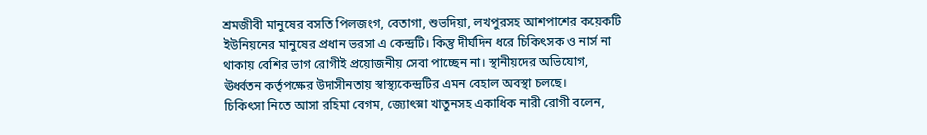শ্রমজীবী মানুষের বসতি পিলজংগ, বেতাগা, শুভদিয়া, লখপুরসহ আশপাশের কয়েকটি ইউনিয়নের মানুষের প্রধান ভরসা এ কেন্দ্রটি। কিন্তু দীর্ঘদিন ধরে চিকিৎসক ও নার্স না থাকায় বেশির ভাগ রোগীই প্রয়োজনীয় সেবা পাচ্ছেন না। স্থানীয়দের অভিযোগ, ঊর্ধ্বতন কর্তৃপক্ষের উদাসীনতায় স্বাস্থ্যকেন্দ্রটির এমন বেহাল অবস্থা চলছে।
চিকিৎসা নিতে আসা রহিমা বেগম, জ্যোৎস্না খাতুনসহ একাধিক নারী রোগী বলেন,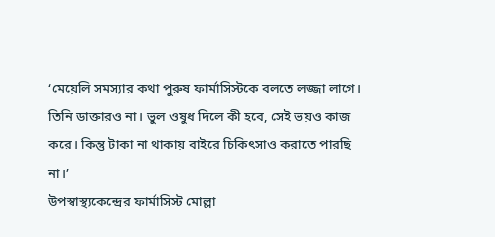‘মেয়েলি সমস্যার কথা পুরুষ ফার্মাসিস্টকে বলতে লজ্জা লাগে। তিনি ডাক্তারও না। ভুল ওষুধ দিলে কী হবে, সেই ভয়ও কাজ করে। কিন্তু টাকা না থাকায় বাইরে চিকিৎসাও করাতে পারছি না।’
উপস্বাস্থ্যকেন্দ্রের ফার্মাসিস্ট মোল্লা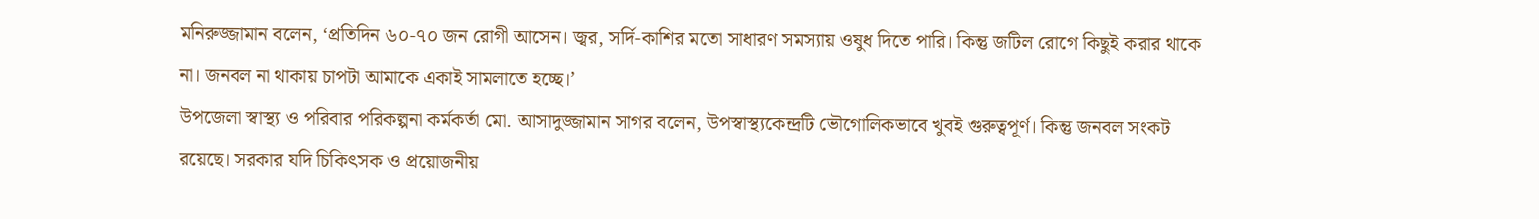মনিরুজ্জামান বলেন, ‘প্রতিদিন ৬০-৭০ জন রোগী আসেন। জ্বর, সর্দি-কাশির মতো সাধারণ সমস্যায় ওষুধ দিতে পারি। কিন্তু জটিল রোগে কিছুই করার থাকে না। জনবল না থাকায় চাপটা আমাকে একাই সামলাতে হচ্ছে।’
উপজেলা স্বাস্থ্য ও পরিবার পরিকল্পনা কর্মকর্তা মো. আসাদুজ্জামান সাগর বলেন, উপস্বাস্থ্যকেন্দ্রটি ভৌগোলিকভাবে খুবই গুরুত্বপূর্ণ। কিন্তু জনবল সংকট রয়েছে। সরকার যদি চিকিৎসক ও প্রয়োজনীয়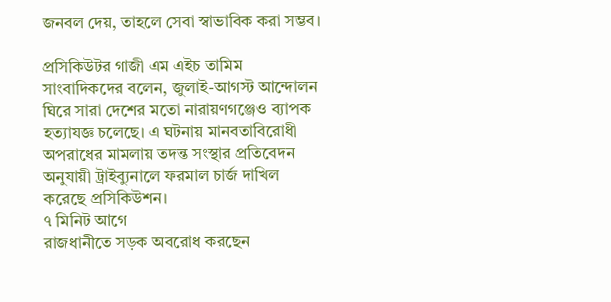জনবল দেয়, তাহলে সেবা স্বাভাবিক করা সম্ভব।

প্রসিকিউটর গাজী এম এইচ তামিম সাংবাদিকদের বলেন, জুলাই-আগস্ট আন্দোলন ঘিরে সারা দেশের মতো নারায়ণগঞ্জেও ব্যাপক হত্যাযজ্ঞ চলেছে। এ ঘটনায় মানবতাবিরোধী অপরাধের মামলায় তদন্ত সংস্থার প্রতিবেদন অনুযায়ী ট্রাইব্যুনালে ফরমাল চার্জ দাখিল করেছে প্রসিকিউশন।
৭ মিনিট আগে
রাজধানীতে সড়ক অবরোধ করছেন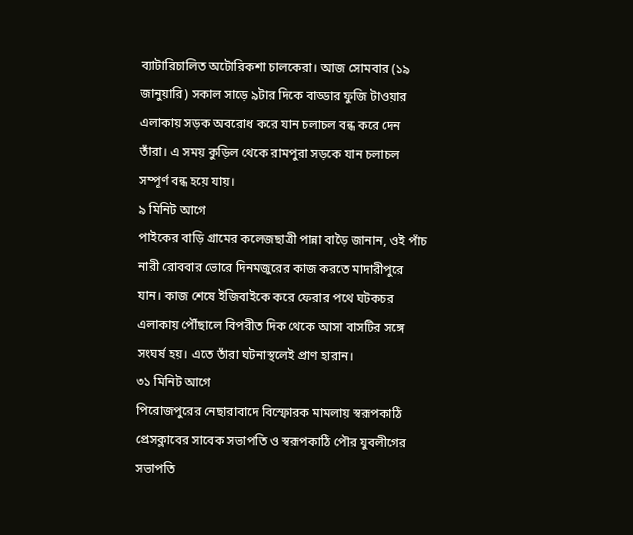ব্যাটারিচালিত অটোরিকশা চালকেরা। আজ সোমবার (১৯ জানুয়ারি) সকাল সাড়ে ৯টার দিকে বাড্ডার ফুজি টাওয়ার এলাকায় সড়ক অবরোধ করে যান চলাচল বন্ধ করে দেন তাঁরা। এ সময় কুড়িল থেকে রামপুরা সড়কে যান চলাচল সম্পূর্ণ বন্ধ হয়ে যায়।
৯ মিনিট আগে
পাইকের বাড়ি গ্রামের কলেজছাত্রী পান্না বাড়ৈ জানান, ওই পাঁচ নারী রোববার ভোরে দিনমজুরের কাজ করতে মাদারীপুরে যান। কাজ শেষে ইজিবাইকে করে ফেরার পথে ঘটকচর এলাকায় পৌঁছালে বিপরীত দিক থেকে আসা বাসটির সঙ্গে সংঘর্ষ হয়। এতে তাঁরা ঘটনাস্থলেই প্রাণ হারান।
৩১ মিনিট আগে
পিরোজপুরের নেছারাবাদে বিস্ফোরক মামলায় স্বরূপকাঠি প্রেসক্লাবের সাবেক সভাপতি ও স্বরূপকাঠি পৌর যুবলীগের সভাপতি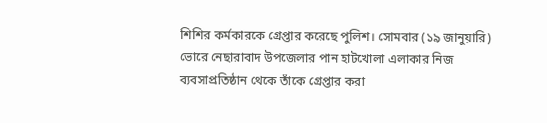শিশির কর্মকারকে গ্রেপ্তার করেছে পুলিশ। সোমবার (১৯ জানুয়ারি) ভোরে নেছারাবাদ উপজেলার পান হাটখোলা এলাকার নিজ ব্যবসাপ্রতিষ্ঠান থেকে তাঁকে গ্রেপ্তার করা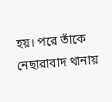হয়। পরে তাঁকে নেছারাবাদ থানায়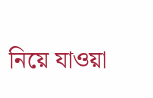নিয়ে যাওয়া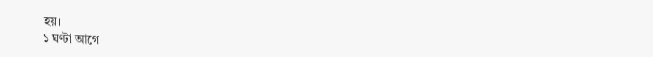হয়।
১ ঘণ্টা আগে